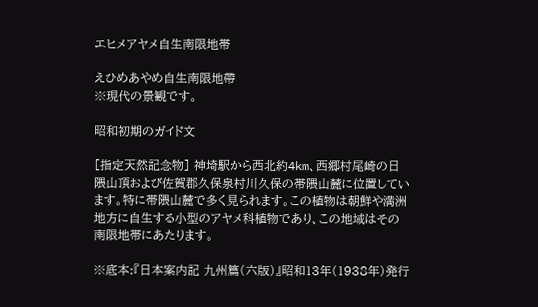エヒメアヤメ自生南限地帯

えひめあやめ自生南限地帶
※現代の景観です。

昭和初期のガイド文

[指定天然記念物] 神埼駅から西北約4km、西郷村尾崎の日隈山頂および佐賀郡久保泉村川久保の帯隈山麓に位置しています。特に帯隈山麓で多く見られます。この植物は朝鮮や満洲地方に自生する小型のアヤメ科植物であり、この地域はその南限地帯にあたります。

※底本:『日本案内記 九州篇(六版)』昭和13年(1938年)発行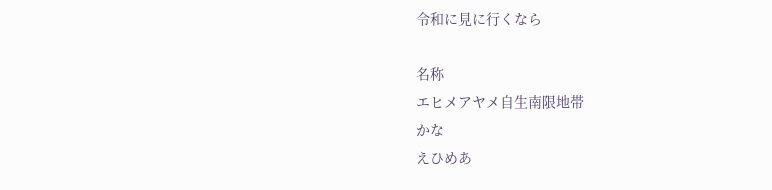令和に見に行くなら

名称
エヒメアヤメ自生南限地帯
かな
えひめあ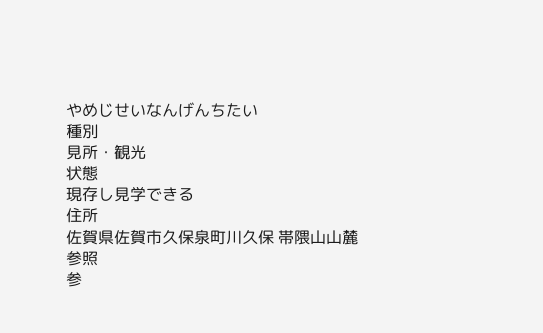やめじせいなんげんちたい
種別
見所・観光
状態
現存し見学できる
住所
佐賀県佐賀市久保泉町川久保 帯隈山山麓
参照
参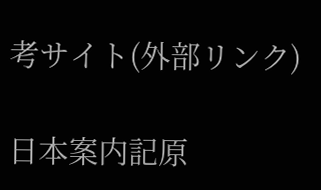考サイト(外部リンク)

日本案内記原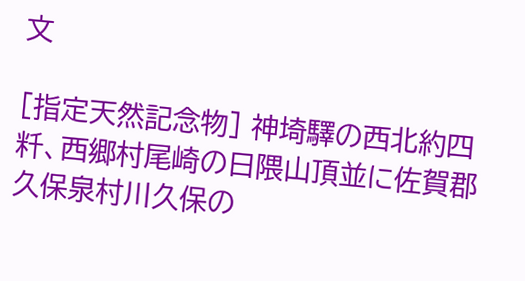文

[指定天然記念物] 神埼驛の西北約四粁、西郷村尾崎の日隈山頂並に佐賀郡久保泉村川久保の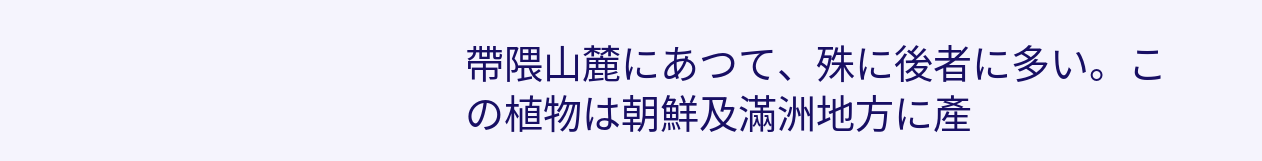帶隈山麓にあつて、殊に後者に多い。この植物は朝鮮及滿洲地方に產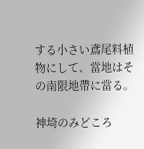する小さい鳶尾料植物にして、當地はその南限地帶に當る。

神埼のみどころ